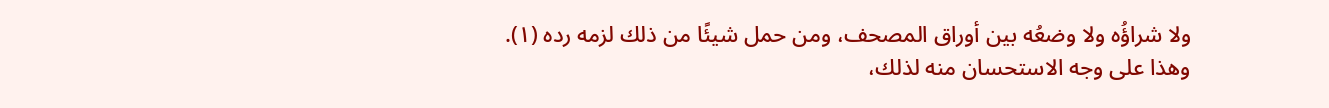ولا شراؤُه ولا وضعُه بين أوراق المصحف، ومن حمل شيئًا من ذلك لزمه رده (١).
وهذا على وجه الاستحسان منه لذلك،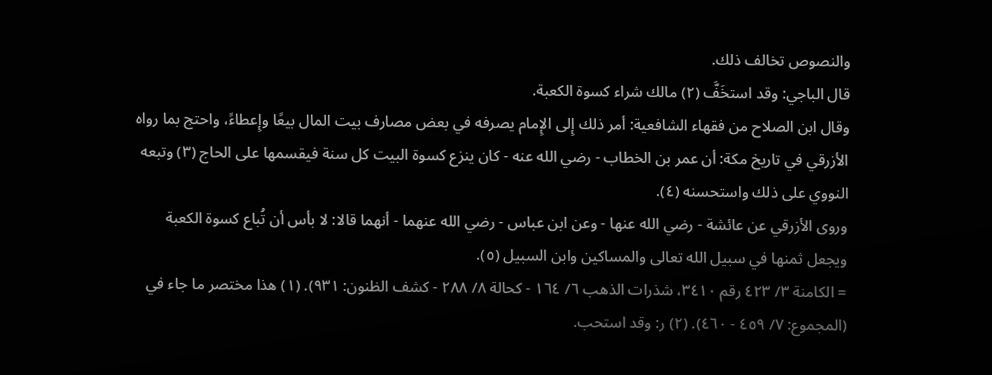والنصوص تخالف ذلك.
قال الباجي: وقد استخَفَّ (٢) مالك شراء كسوة الكعبة.
وقال ابن الصلاح من فقهاء الشافعية: أمر ذلك إِلى الإِمام يصرفه في بعض مصارف بيت المال بيعًا وإِعطاءً، واحتج بما رواه الأزرقي في تاريخ مكة: أن عمر بن الخطاب - رضي الله عنه - كان ينزع كسوة البيت كل سنة فيقسمها على الحاج (٣) وتبعه النووي على ذلك واستحسنه (٤).
وروى الأزرقي عن عائشة - رضي الله عنها - وعن ابن عباس - رضي الله عنهما - أنهما قالا: لا بأس أن تُباع كسوة الكعبة ويجعل ثمنها في سبيل الله تعالى والمساكين وابن السبيل (٥).
= الكامنة ٣/ ٤٢٣ رقم ٣٤١٠، شذرات الذهب ٦/ ١٦٤ - كحالة ٨/ ٢٨٨ - كشف الظنون: ٩٣١). (١) هذا مختصر ما جاء في (المجموع: ٧/ ٤٥٩ - ٤٦٠). (٢) ر: وقد استحب.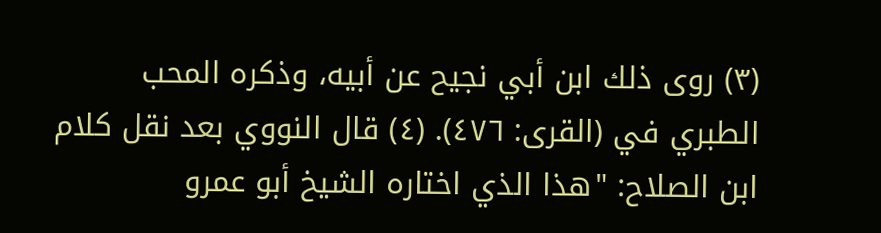(٣) روى ذلك ابن أبي نجيح عن أبيه، وذكره المحب الطبري في (القرى: ٤٧٦). (٤) قال النووي بعد نقل كلام ابن الصلاح: "هذا الذي اختاره الشيخ أبو عمرو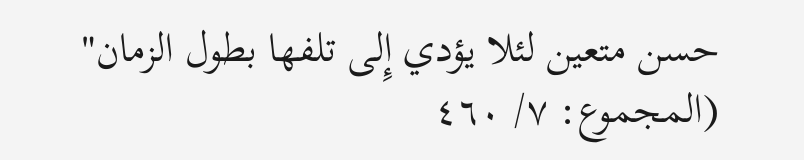حسن متعين لئلا يؤدي إِلى تلفها بطول الزمان" (المجموع: ٧/ ٤٦٠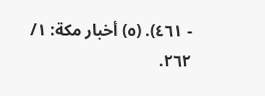- ٤٦١). (٥) أخبار مكة: ١/ ٢٦٢.